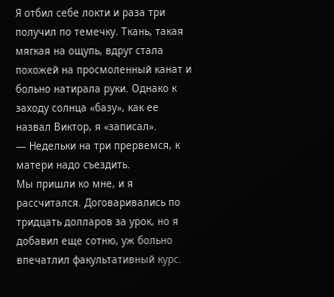Я отбил себе локти и раза три получил по темечку. Ткань, такая мягкая на ощупь, вдруг стала похожей на просмоленный канат и больно натирала руки. Однако к заходу солнца «базу», как ее назвал Виктор, я «записал».
— Недельки на три прервемся, к матери надо съездить.
Мы пришли ко мне, и я рассчитался. Договаривались по тридцать долларов за урок, но я добавил еще сотню, уж больно впечатлил факультативный курс.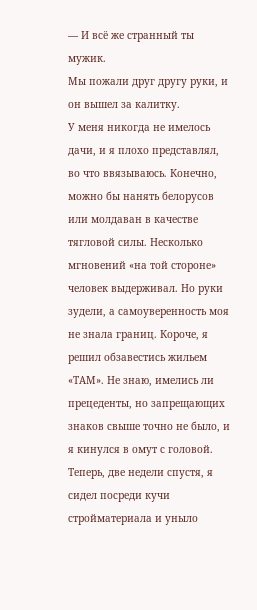— И всё же странный ты мужик.
Мы пожали друг другу руки, и он вышел за калитку.
У меня никогда не имелось дачи, и я плохо представлял, во что ввязываюсь. Конечно, можно бы нанять белорусов или молдаван в качестве тягловой силы. Несколько мгновений «на той стороне» человек выдерживал. Но руки зудели, а самоуверенность моя не знала границ. Короче, я решил обзавестись жильем «ТАМ». Не знаю, имелись ли прецеденты, но запрещающих знаков свыше точно не было, и я кинулся в омут с головой. Теперь, две недели спустя, я сидел посреди кучи стройматериала и уныло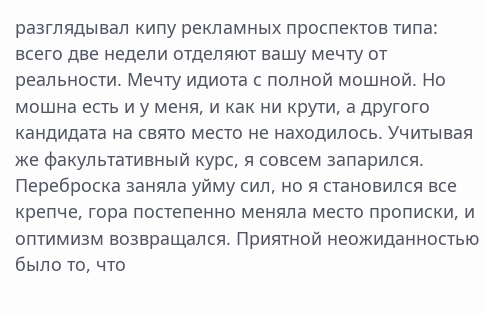разглядывал кипу рекламных проспектов типа: всего две недели отделяют вашу мечту от реальности. Мечту идиота с полной мошной. Но мошна есть и у меня, и как ни крути, а другого кандидата на свято место не находилось. Учитывая же факультативный курс, я совсем запарился. Переброска заняла уйму сил, но я становился все крепче, гора постепенно меняла место прописки, и оптимизм возвращался. Приятной неожиданностью было то, что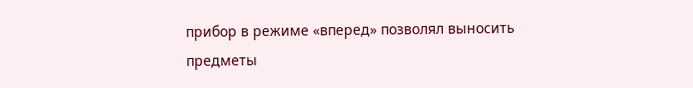прибор в режиме «вперед» позволял выносить предметы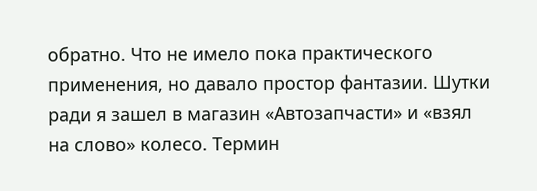обратно. Что не имело пока практического применения, но давало простор фантазии. Шутки ради я зашел в магазин «Автозапчасти» и «взял на слово» колесо. Термин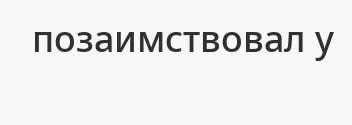позаимствовал у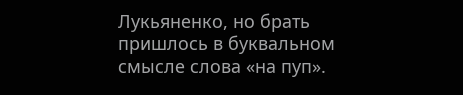Лукьяненко, но брать пришлось в буквальном смысле слова «на пуп».